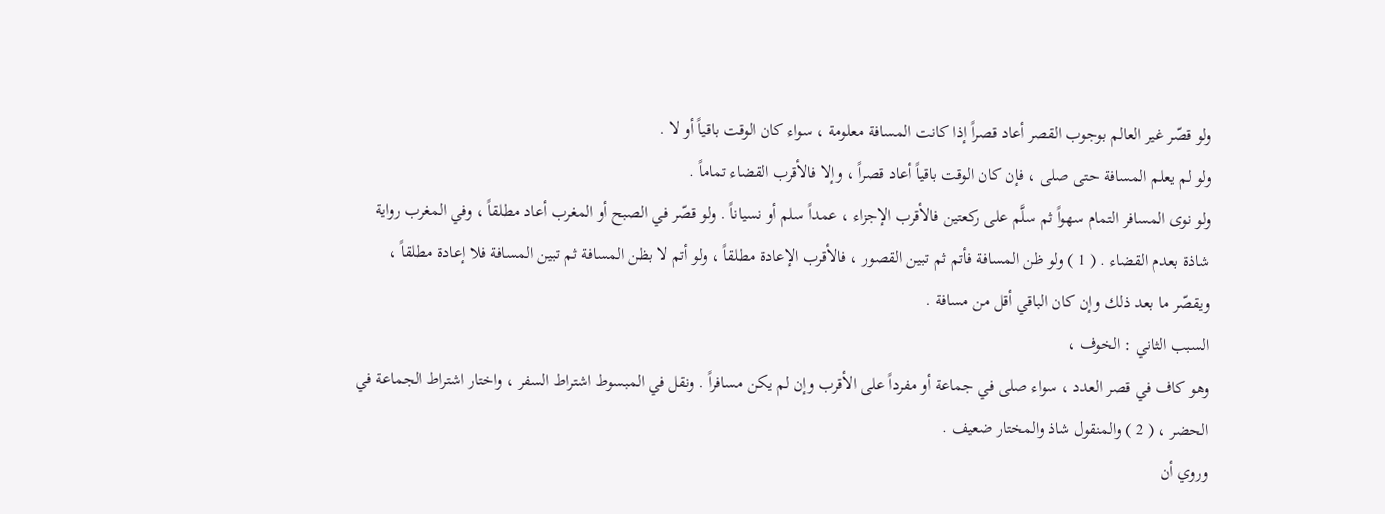ولو قصّر غير العالم بوجوب القصر أعاد قصراً إذا كانت المسافة معلومة ، سواء كان الوقت باقياً أو لا .
ولو لم يعلم المسافة حتى صلى ، فإن كان الوقت باقياً أعاد قصراً ، وإلا فالأقرب القضاء تماماً .
ولو نوى المسافر التمام سهواً ثم سلَّم على ركعتين فالأقرب الإجزاء ، عمداً سلم أو نسياناً . ولو قصّر في الصبح أو المغرب أعاد مطلقاً ، وفي المغرب رواية شاذة بعدم القضاء . ( 1 ) ولو ظن المسافة فأتم ثم تبين القصور ، فالأقرب الإعادة مطلقاً ، ولو أتم لا بظن المسافة ثم تبين المسافة فلا إعادة مطلقاً ، ويقصّر ما بعد ذلك وإن كان الباقي أقل من مسافة .
السبب الثاني : الخوف ،
وهو كاف في قصر العدد ، سواء صلى في جماعة أو مفرداً على الأقرب وإن لم يكن مسافراً . ونقل في المبسوط اشتراط السفر ، واختار اشتراط الجماعة في الحضر ، ( 2 ) والمنقول شاذ والمختار ضعيف .
وروي أن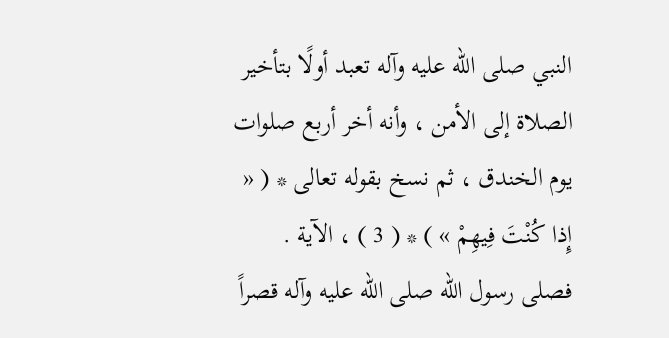النبي صلى الله عليه وآله تعبد أولًا بتأخير الصلاة إلى الأمن ، وأنه أخر أربع صلوات يوم الخندق ، ثم نسخ بقوله تعالى * ( « إِذا كُنْتَ فِيهِمْ » ) * ( 3 ) ، الآية . فصلى رسول الله صلى الله عليه وآله قصراً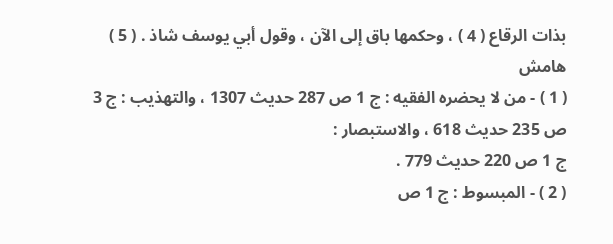بذات الرقاع ( 4 ) ، وحكمها باق إلى الآن ، وقول أبي يوسف شاذ . ( 5 )
هامش
( 1 ) - من لا يحضره الفقيه : ج 1 ص 287 حديث 1307 ، والتهذيب : ج 3 ص 235 حديث 618 ، والاستبصار :
ج 1 ص 220 حديث 779 .
( 2 ) - المبسوط : ج 1 ص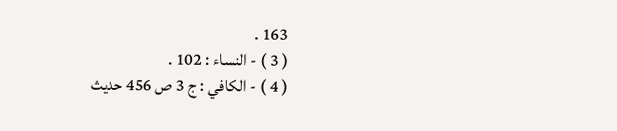163 .
( 3 ) - النساء : 102 .
( 4 ) - الكافي : ج 3 ص 456 حديث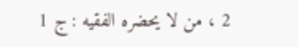2 ، من لا يحضره الفقيه : ج 1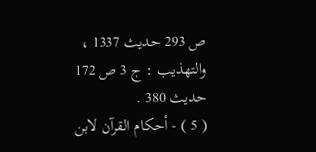ص 293 حديث 1337 ، والتهذيب : ج 3 ص 172 حديث 380 .
( 5 ) - أحكام القرآن لابن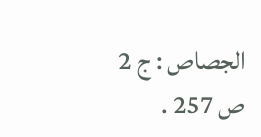الجصاص : ج 2 ص 257 .